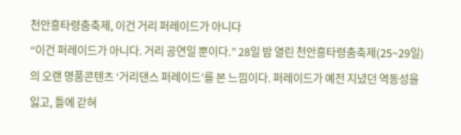천안흥타령춤축제, 이건 거리 퍼레이드가 아니다
“이건 퍼레이드가 아니다. 거리 공연일 뿐이다.” 28일 밤 열린 천안흥타령춤축제(25~29일)의 오랜 명품콘텐츠 ‘거리댄스 퍼레이드’를 본 느낌이다. 퍼레이드가 예전 지녔던 역동성을 잃고, 틀에 갇혀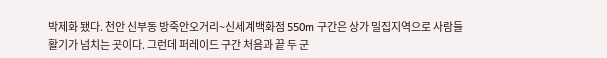박제화 됐다. 천안 신부동 방죽안오거리~신세계백화점 550m 구간은 상가 밀집지역으로 사람들 활기가 넘치는 곳이다. 그런데 퍼레이드 구간 처음과 끝 두 군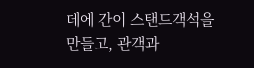데에 간이 스탠드객석을 만들고, 관객과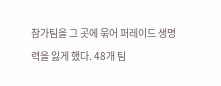참가팀을 그 곳에 묶어 퍼레이드 생명력을 잃게 했다. 48개 팀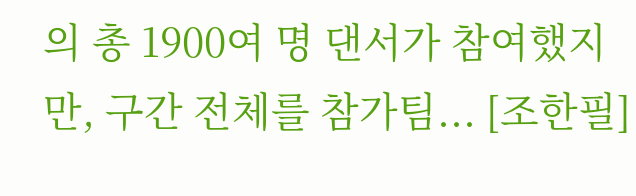의 총 1900여 명 댄서가 참여했지만, 구간 전체를 참가팀... [조한필]